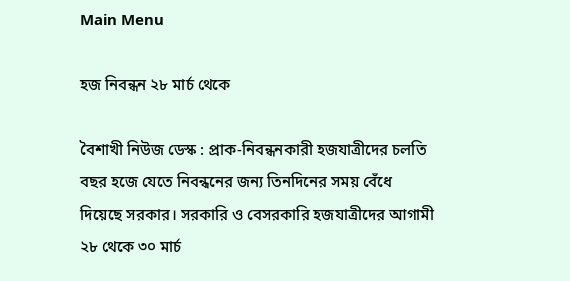Main Menu

হজ নিবন্ধন ২৮ মার্চ থেকে

বৈশাখী নিউজ ডেস্ক : প্রাক-নিবন্ধনকারী হজযাত্রীদের চলতি বছর হজে যেতে নিবন্ধনের জন্য তিনদিনের সময় বেঁধে দিয়েছে সরকার। সরকারি ও বেসরকারি হজযাত্রীদের আগামী ২৮ থেকে ৩০ মার্চ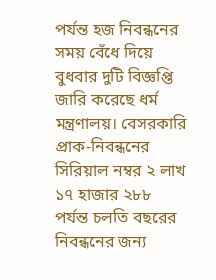পর্যন্ত হজ নিবন্ধনের সময় বেঁধে দিয়ে বুধবার দুটি বিজ্ঞপ্তি জারি করেছে ধর্ম মন্ত্রণালয়। বেসরকারি প্রাক-নিবন্ধনের সিরিয়াল নম্বর ২ লাখ ১৭ হাজার ২৮৮ পর্যন্ত চলতি বছরের নিবন্ধনের জন্য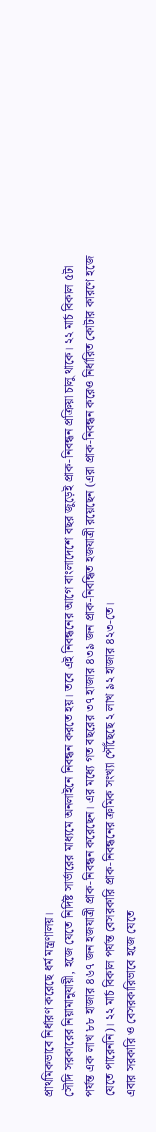প্রাথমিকভাবে নির্ধারণ করেছে ধর্ম মন্ত্রণালয়।
সৌদি সরকারের নিয়ামানুযায়ী, হজে যেতে নির্দিষ্ট সার্ভারের মাধ্যমে অনলাইনে নিবন্ধন করতে হয়। তবে এই নিবন্ধনের আগে বাংলাদেশে বছর জুড়েই প্রাক-নিবন্ধন প্রক্রিয়া চালু থাকে। ২২ মার্চ বিকাল ৫টা পর্যন্ত এক লাখ ৮৮ হাজার ৪৬৭ জন হজযাত্রী প্রাক-নিবন্ধন করেছেন। এর মধ্যে গত বছরের ৩৭ হাজার ৪৩৯ জন প্রাক-নিবন্ধিত হজযাত্রী রয়েছেন (এরা প্রাক-নিবন্ধন করেও নির্ধারিত কোটার কারণে হজে যেতে পারেননি)। ২২ মার্চ বিকাল পর্যন্ত বেসরকারি প্রাক-নিবন্ধনের ক্রমিক সংখ্যা পৌঁছেছে ২ লাখ ৯২ হাজার ৪২৩-তে।
এবার সরকারি ও বেসরকারিভাবে হজে যেতে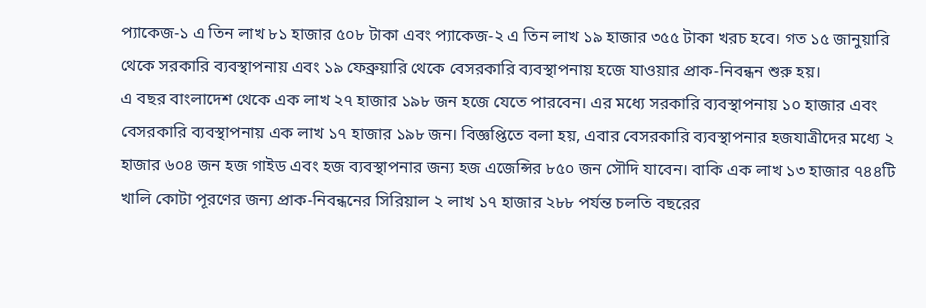প্যাকেজ-১ এ তিন লাখ ৮১ হাজার ৫০৮ টাকা এবং প্যাকেজ-২ এ তিন লাখ ১৯ হাজার ৩৫৫ টাকা খরচ হবে। গত ১৫ জানুয়ারি থেকে সরকারি ব্যবস্থাপনায় এবং ১৯ ফেব্রুয়ারি থেকে বেসরকারি ব্যবস্থাপনায় হজে যাওয়ার প্রাক-নিবন্ধন শুরু হয়।
এ বছর বাংলাদেশ থেকে এক লাখ ২৭ হাজার ১৯৮ জন হজে যেতে পারবেন। এর মধ্যে সরকারি ব্যবস্থাপনায় ১০ হাজার এবং বেসরকারি ব্যবস্থাপনায় এক লাখ ১৭ হাজার ১৯৮ জন। বিজ্ঞপ্তিতে বলা হয়, এবার বেসরকারি ব্যবস্থাপনার হজযাত্রীদের মধ্যে ২ হাজার ৬০৪ জন হজ গাইড এবং হজ ব্যবস্থাপনার জন্য হজ এজেন্সির ৮৫০ জন সৌদি যাবেন। বাকি এক লাখ ১৩ হাজার ৭৪৪টি খালি কোটা পূরণের জন্য প্রাক-নিবন্ধনের সিরিয়াল ২ লাখ ১৭ হাজার ২৮৮ পর্যন্ত চলতি বছরের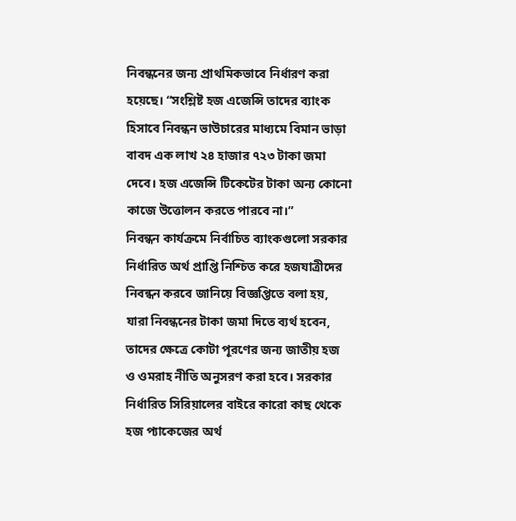নিবন্ধনের জন্য প্রাথমিকভাবে নির্ধারণ করা হয়েছে। “সংশ্লিষ্ট হজ এজেন্সি তাদের ব্যাংক হিসাবে নিবন্ধন ভাউচারের মাধ্যমে বিমান ভাড়া বাবদ এক লাখ ২৪ হাজার ৭২৩ টাকা জমা দেবে। হজ এজেন্সি টিকেটের টাকা অন্য কোনো কাজে উত্তোলন করতে পারবে না।”
নিবন্ধন কার্যক্রমে নির্বাচিত ব্যাংকগুলো সরকার নির্ধারিত অর্থ প্রাপ্তি নিশ্চিত করে হজযাত্রীদের নিবন্ধন করবে জানিয়ে বিজ্ঞপ্তিতে বলা হয়, যারা নিবন্ধনের টাকা জমা দিতে ব্যর্থ হবেন, তাদের ক্ষেত্রে কোটা পূরণের জন্য জাতীয় হজ ও ওমরাহ নীতি অনুসরণ করা হবে। সরকার নির্ধারিত সিরিয়ালের বাইরে কারো কাছ থেকে হজ প্যাকেজের অর্থ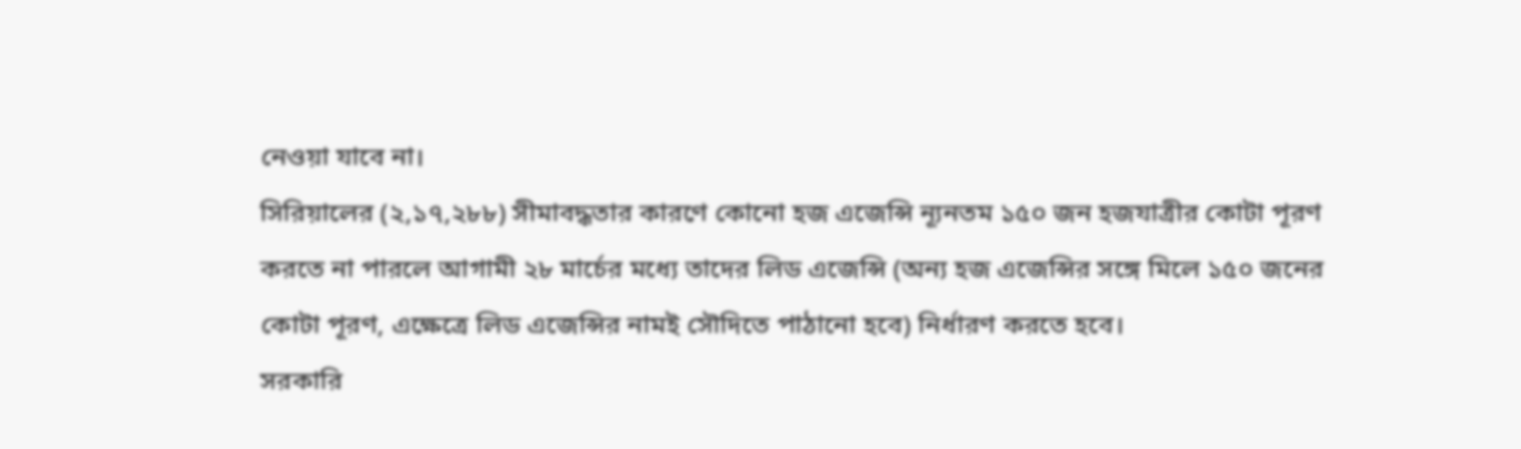নেওয়া যাবে না।
সিরিয়ালের (২,১৭,২৮৮) সীমাবদ্ধতার কারণে কোনো হজ এজেন্সি ন্যূনতম ১৫০ জন হজযাত্রীর কোটা পূরণ করতে না পারলে আগামী ২৮ মার্চের মধ্যে তাদের লিড এজেন্সি (অন্য হজ এজেন্সির সঙ্গে মিলে ১৫০ জনের কোটা পূরণ, এক্ষেত্রে লিড এজেন্সির নামই সৌদিতে পাঠানো হবে) নির্ধারণ করতে হবে।
সরকারি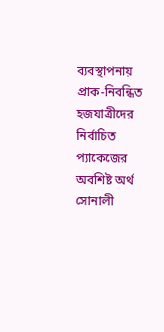ব্যবস্থাপনায় প্রাক-নিবন্ধিত হজযাত্রীদের নির্বাচিত প্যাকেজের অবশিষ্ট অর্থ সোনালী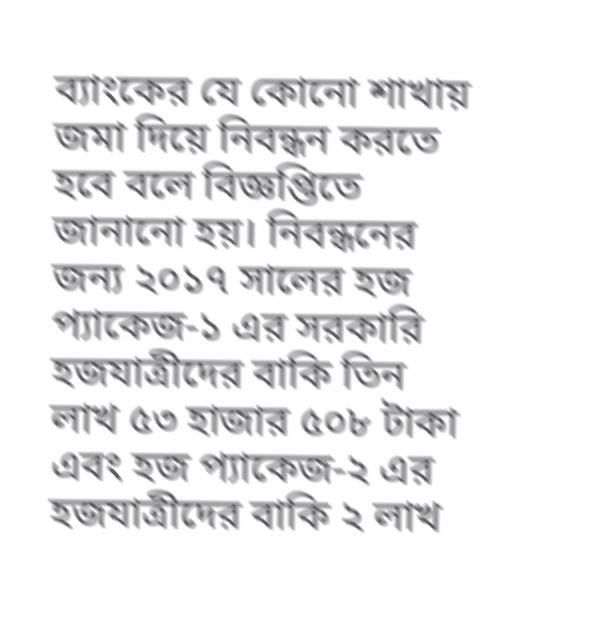ব্যাংকের যে কোনো শাখায় জমা দিয়ে নিবন্ধন করতে হবে বলে বিজ্ঞপ্তিতে জানানো হয়। নিবন্ধনের জন্য ২০১৭ সালের হজ প্যাকেজ-১ এর সরকারি হজযাত্রীদের বাকি তিন লাখ ৫৩ হাজার ৫০৮ টাকা এবং হজ প্যাকেজ-২ এর হজযাত্রীদের বাকি ২ লাখ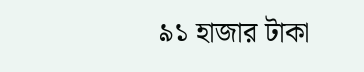৯১ হাজার টাকা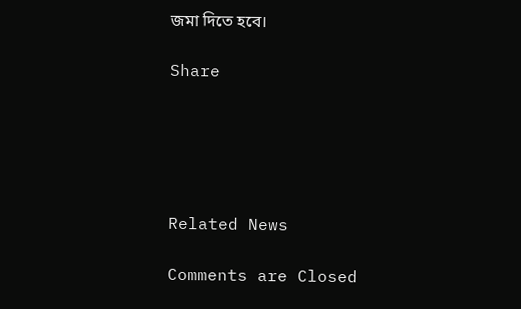জমা দিতে হবে।

Share





Related News

Comments are Closed